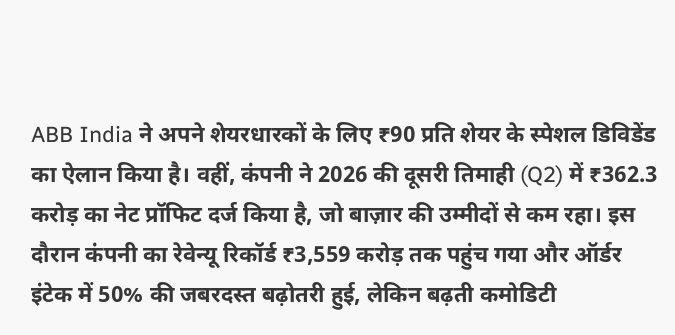ABB India ने अपने शेयरधारकों के लिए ₹90 प्रति शेयर के स्पेशल डिविडेंड का ऐलान किया है। वहीं, कंपनी ने 2026 की दूसरी तिमाही (Q2) में ₹362.3 करोड़ का नेट प्रॉफिट दर्ज किया है, जो बाज़ार की उम्मीदों से कम रहा। इस दौरान कंपनी का रेवेन्यू रिकॉर्ड ₹3,559 करोड़ तक पहुंच गया और ऑर्डर इंटेक में 50% की जबरदस्त बढ़ोतरी हुई, लेकिन बढ़ती कमोडिटी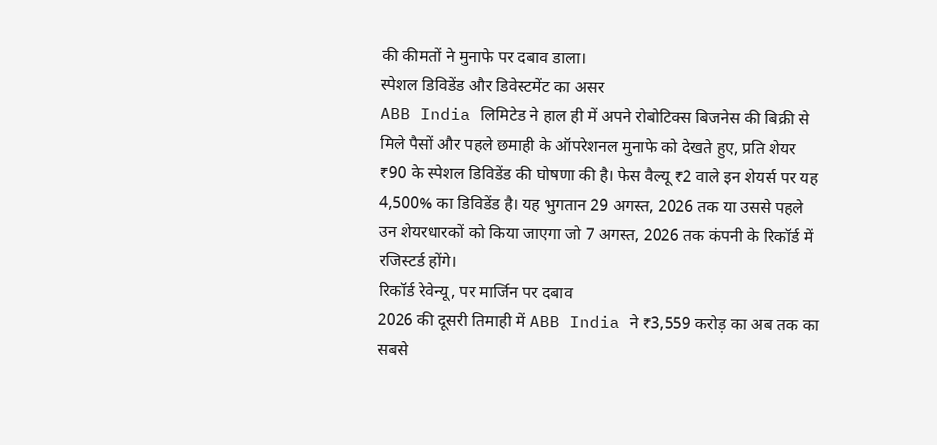की कीमतों ने मुनाफे पर दबाव डाला।
स्पेशल डिविडेंड और डिवेस्टमेंट का असर
ABB India लिमिटेड ने हाल ही में अपने रोबोटिक्स बिजनेस की बिक्री से मिले पैसों और पहले छमाही के ऑपरेशनल मुनाफे को देखते हुए, प्रति शेयर ₹90 के स्पेशल डिविडेंड की घोषणा की है। फेस वैल्यू ₹2 वाले इन शेयर्स पर यह 4,500% का डिविडेंड है। यह भुगतान 29 अगस्त, 2026 तक या उससे पहले उन शेयरधारकों को किया जाएगा जो 7 अगस्त, 2026 तक कंपनी के रिकॉर्ड में रजिस्टर्ड होंगे।
रिकॉर्ड रेवेन्यू, पर मार्जिन पर दबाव
2026 की दूसरी तिमाही में ABB India ने ₹3,559 करोड़ का अब तक का सबसे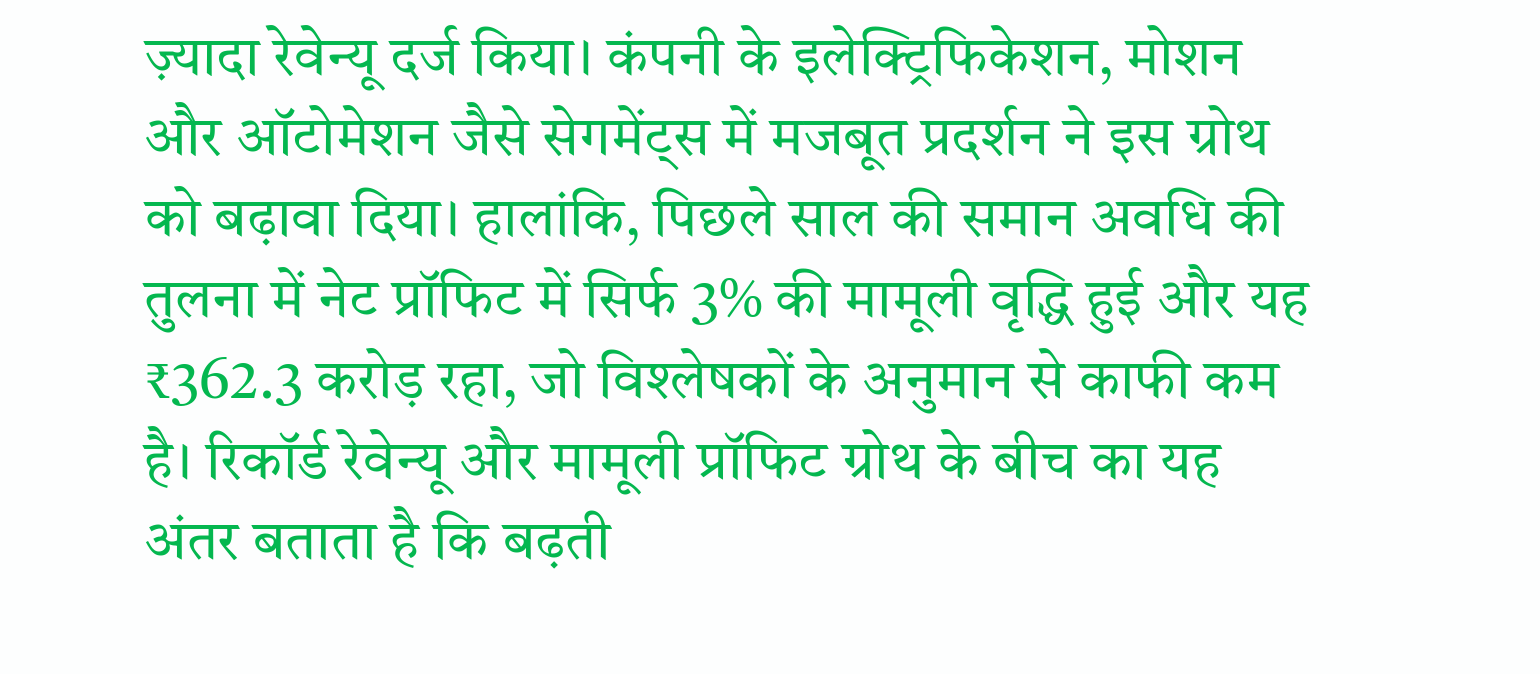ज़्यादा रेवेन्यू दर्ज किया। कंपनी के इलेक्ट्रिफिकेशन, मोशन और ऑटोमेशन जैसे सेगमेंट्स में मजबूत प्रदर्शन ने इस ग्रोथ को बढ़ावा दिया। हालांकि, पिछले साल की समान अवधि की तुलना में नेट प्रॉफिट में सिर्फ 3% की मामूली वृद्धि हुई और यह ₹362.3 करोड़ रहा, जो विश्लेषकों के अनुमान से काफी कम है। रिकॉर्ड रेवेन्यू और मामूली प्रॉफिट ग्रोथ के बीच का यह अंतर बताता है कि बढ़ती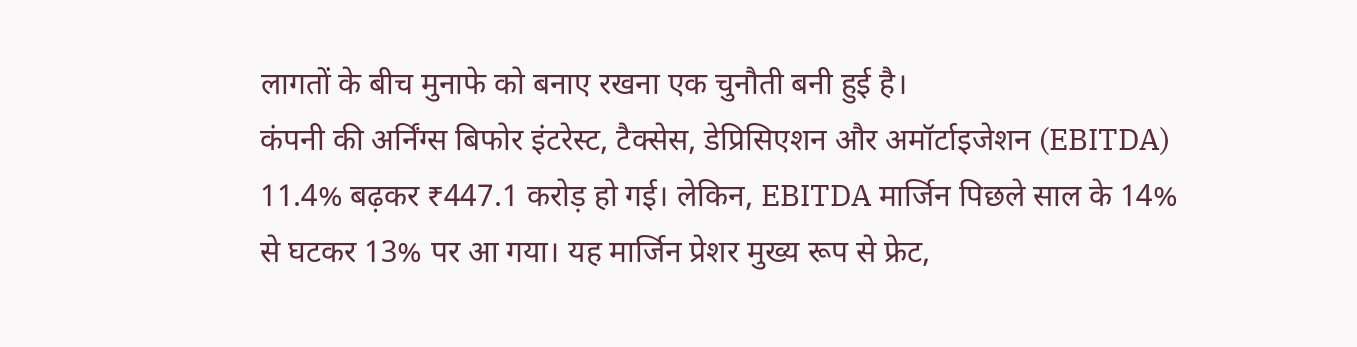लागतों के बीच मुनाफे को बनाए रखना एक चुनौती बनी हुई है।
कंपनी की अर्निंग्स बिफोर इंटरेस्ट, टैक्सेस, डेप्रिसिएशन और अमॉर्टाइजेशन (EBITDA) 11.4% बढ़कर ₹447.1 करोड़ हो गई। लेकिन, EBITDA मार्जिन पिछले साल के 14% से घटकर 13% पर आ गया। यह मार्जिन प्रेशर मुख्य रूप से फ्रेट,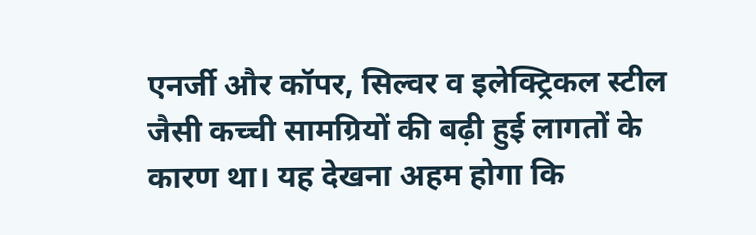एनर्जी और कॉपर, सिल्वर व इलेक्ट्रिकल स्टील जैसी कच्ची सामग्रियों की बढ़ी हुई लागतों के कारण था। यह देखना अहम होगा कि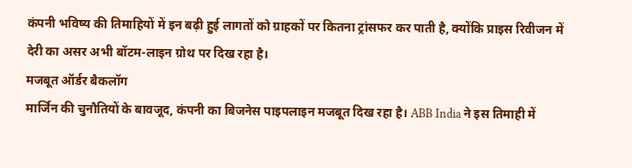कंपनी भविष्य की तिमाहियों में इन बढ़ी हुई लागतों को ग्राहकों पर कितना ट्रांसफर कर पाती है, क्योंकि प्राइस रिवीजन में देरी का असर अभी बॉटम-लाइन ग्रोथ पर दिख रहा है।
मजबूत ऑर्डर बैकलॉग
मार्जिन की चुनौतियों के बावजूद, कंपनी का बिजनेस पाइपलाइन मजबूत दिख रहा है। ABB India ने इस तिमाही में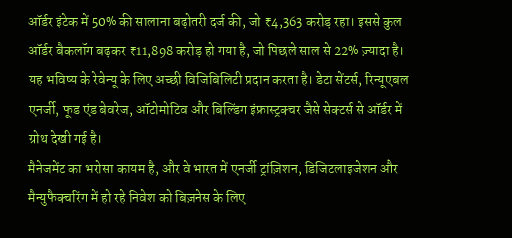ऑर्डर इंटेक में 50% की सालाना बढ़ोतरी दर्ज की, जो ₹4,363 करोड़ रहा। इससे कुल ऑर्डर बैकलॉग बढ़कर ₹11,898 करोड़ हो गया है, जो पिछले साल से 22% ज़्यादा है। यह भविष्य के रेवेन्यू के लिए अच्छी विजिबिलिटी प्रदान करता है। डेटा सेंटर्स, रिन्यूएबल एनर्जी, फूड एंड बेवरेज, ऑटोमोटिव और बिल्डिंग इंफ्रास्ट्रक्चर जैसे सेक्टर्स से ऑर्डर में ग्रोथ देखी गई है।
मैनेजमेंट का भरोसा कायम है, और वे भारत में एनर्जी ट्रांज़िशन, डिजिटलाइजेशन और मैन्युफैक्चरिंग में हो रहे निवेश को बिज़नेस के लिए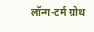लॉन्ग-टर्म ग्रोथ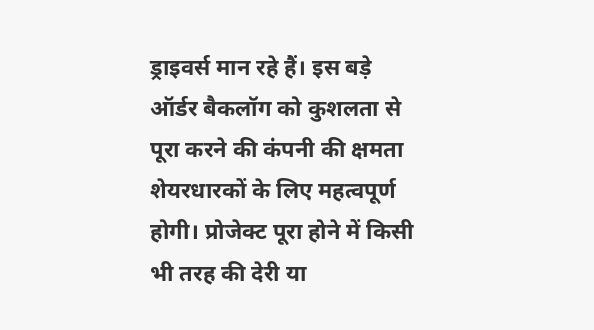ड्राइवर्स मान रहे हैं। इस बड़े ऑर्डर बैकलॉग को कुशलता से पूरा करने की कंपनी की क्षमता शेयरधारकों के लिए महत्वपूर्ण होगी। प्रोजेक्ट पूरा होने में किसी भी तरह की देरी या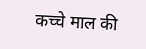कच्चे माल की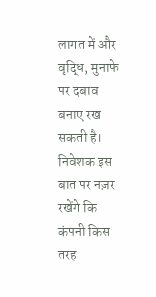लागत में और वृद्धि, मुनाफे पर दबाव बनाए रख सकती है। निवेशक इस बात पर नज़र रखेंगे कि कंपनी किस तरह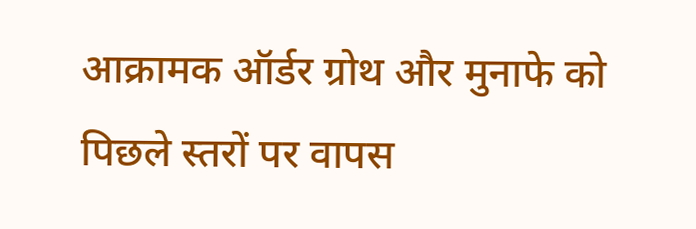आक्रामक ऑर्डर ग्रोथ और मुनाफे को पिछले स्तरों पर वापस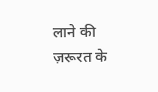लाने की ज़रूरत के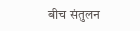बीच संतुलन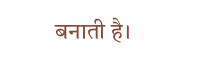बनाती है।